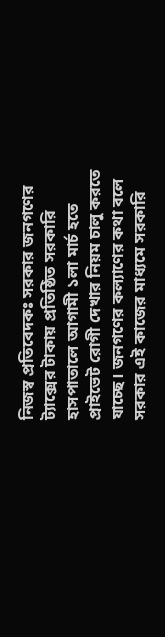নিজস্ব প্রতিবেদকঃ সরকার জনগণের ট্যাক্সের টাকায় প্রতিষ্ঠিত সরকারি হাসপাতালে আগামী ১লা মার্চ হতে প্রাইভেট রোগী দেখার নিয়ম চালু করতে যাচ্ছে। জনগণের কল্যাণের কথা বলে সরকার এই কাজের মাধ্যমে সরকারি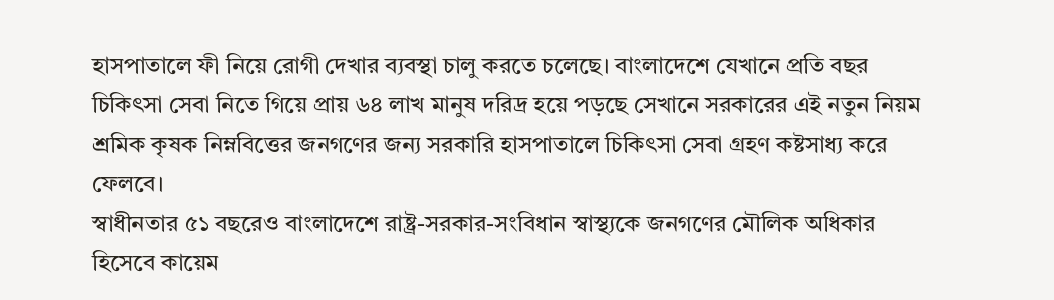হাসপাতালে ফী নিয়ে রোগী দেখার ব্যবস্থা চালু করতে চলেছে। বাংলাদেশে যেখানে প্রতি বছর চিকিৎসা সেবা নিতে গিয়ে প্রায় ৬৪ লাখ মানুষ দরিদ্র হয়ে পড়ছে সেখানে সরকারের এই নতুন নিয়ম শ্রমিক কৃষক নিম্নবিত্তের জনগণের জন্য সরকারি হাসপাতালে চিকিৎসা সেবা গ্রহণ কষ্টসাধ্য করে ফেলবে।
স্বাধীনতার ৫১ বছরেও বাংলাদেশে রাষ্ট্র-সরকার-সংবিধান স্বাস্থ্যকে জনগণের মৌলিক অধিকার হিসেবে কায়েম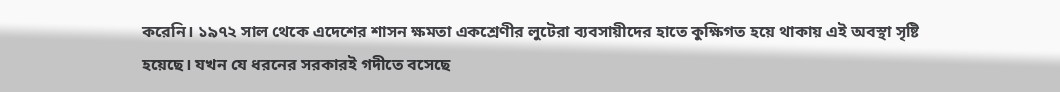করেনি। ১৯৭২ সাল থেকে এদেশের শাসন ক্ষমতা একশ্রেণীর লুটেরা ব্যবসায়ীদের হাতে কুক্ষিগত হয়ে থাকায় এই অবস্থা সৃষ্টি হয়েছে। যখন যে ধরনের সরকারই গদীতে বসেছে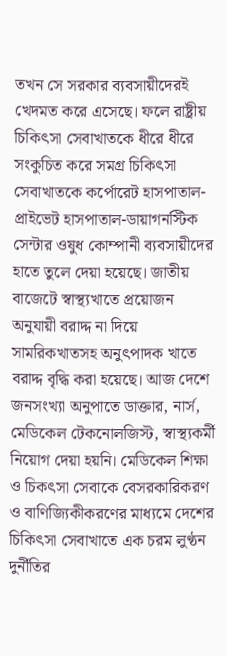তখন সে সরকার ব্যবসায়ীদেরই খেদমত করে এসেছে। ফলে রাষ্ট্রীয় চিকিৎসা সেবাখাতকে ধীরে ধীরে সংকুচিত করে সমগ্র চিকিৎসা সেবাখাতকে কর্পোরেট হাসপাতাল-প্রাইভেট হাসপাতাল-ডায়াগনস্টিক সেন্টার ওষুধ কোম্পানী ব্যবসায়ীদের হাতে তুলে দেয়া হয়েছে। জাতীয় বাজেটে স্বাস্থ্যখাতে প্রয়োজন অনুযায়ী বরাদ্দ না দিয়ে সামরিকখাতসহ অনুৎপাদক খাতে বরাদ্দ বৃদ্ধি করা হয়েছে। আজ দেশে জনসংখ্যা অনুপাতে ডাক্তার, নার্স, মেডিকেল টেকনোলজিস্ট, স্বাস্থ্যকর্মী নিয়োগ দেয়া হয়নি। মেডিকেল শিক্ষা ও চিকৎসা সেবাকে বেসরকারিকরণ ও বাণিজ্যিকীকরণের মাধ্যমে দেশের চিকিৎসা সেবাখাতে এক চরম লুণ্ঠন দুর্নীতির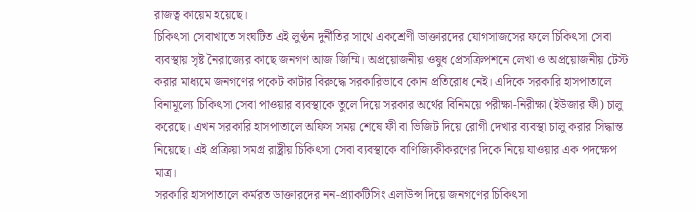রাজত্ব কায়েম হয়েছে।
চিকিৎসা সেবাখাতে সংঘটিত এই লুণ্ঠন দুর্নীতির সাথে একশ্রেণী ডাক্তারদের যোগসাজসের ফলে চিকিৎসা সেবা ব্যবস্থায় সৃষ্ট নৈরাজ্যের কাছে জনগণ আজ জিম্মি। অপ্রয়োজনীয় ওষুধ প্রেসক্রিপশনে লেখা ও অপ্রয়োজনীয় টেস্ট করার মাধ্যমে জনগণের পকেট কাটার বিরুদ্ধে সরকারিভাবে কোন প্রতিরোধ নেই। এদিকে সরকারি হাসপাতালে বিনামূল্যে চিকিৎসা সেবা পাওয়ার ব্যবস্থাকে তুলে দিয়ে সরকার অর্থের বিনিময়ে পরীক্ষা-নিরীক্ষা (ইউজার ফী) চালু করেছে। এখন সরকারি হাসপাতালে অফিস সময় শেষে ফী বা ভিজিট দিয়ে রোগী দেখার ব্যবস্থা চালু করার সিদ্ধান্ত নিয়েছে। এই প্রক্রিয়া সমগ্র রাষ্ট্রীয় চিকিৎসা সেবা ব্যবস্থাকে বাণিজ্যিকীকরণের দিকে নিয়ে যাওয়ার এক পদক্ষেপ মাত্র।
সরকারি হাসপাতালে কর্মরত ডাক্তারদের নন-প্র্যাকটিসিং এলাউন্স দিয়ে জনগণের চিকিৎসা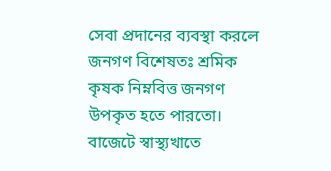সেবা প্রদানের ব্যবস্থা করলে জনগণ বিশেষতঃ শ্রমিক কৃষক নিম্নবিত্ত জনগণ উপকৃত হতে পারতো। বাজেটে স্বাস্থ্যখাতে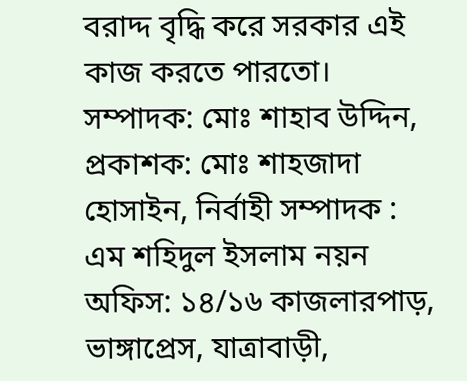বরাদ্দ বৃদ্ধি করে সরকার এই কাজ করতে পারতো।
সম্পাদক: মোঃ শাহাব উদ্দিন, প্রকাশক: মোঃ শাহজাদা হোসাইন, নির্বাহী সম্পাদক : এম শহিদুল ইসলাম নয়ন
অফিস: ১৪/১৬ কাজলারপাড়, ভাঙ্গাপ্রেস, যাত্রাবাড়ী,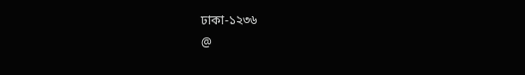ঢাকা-১২৩৬
@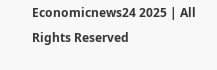Economicnews24 2025 | All Rights Reserved